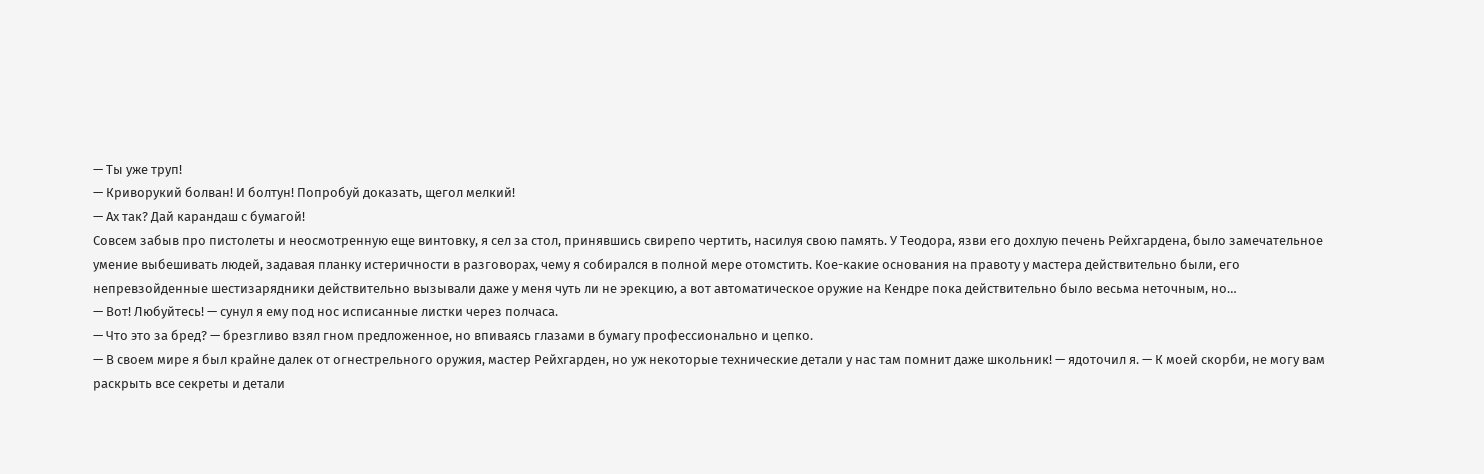— Ты уже труп!
— Криворукий болван! И болтун! Попробуй доказать, щегол мелкий!
— Ах так? Дай карандаш с бумагой!
Совсем забыв про пистолеты и неосмотренную еще винтовку, я сел за стол, принявшись свирепо чертить, насилуя свою память. У Теодора, язви его дохлую печень Рейхгардена, было замечательное умение выбешивать людей, задавая планку истеричности в разговорах, чему я собирался в полной мере отомстить. Кое-какие основания на правоту у мастера действительно были, его непревзойденные шестизарядники действительно вызывали даже у меня чуть ли не эрекцию, а вот автоматическое оружие на Кендре пока действительно было весьма неточным, но…
— Вот! Любуйтесь! — сунул я ему под нос исписанные листки через полчаса.
— Что это за бред? — брезгливо взял гном предложенное, но впиваясь глазами в бумагу профессионально и цепко.
— В своем мире я был крайне далек от огнестрельного оружия, мастер Рейхгарден, но уж некоторые технические детали у нас там помнит даже школьник! — ядоточил я. — К моей скорби, не могу вам раскрыть все секреты и детали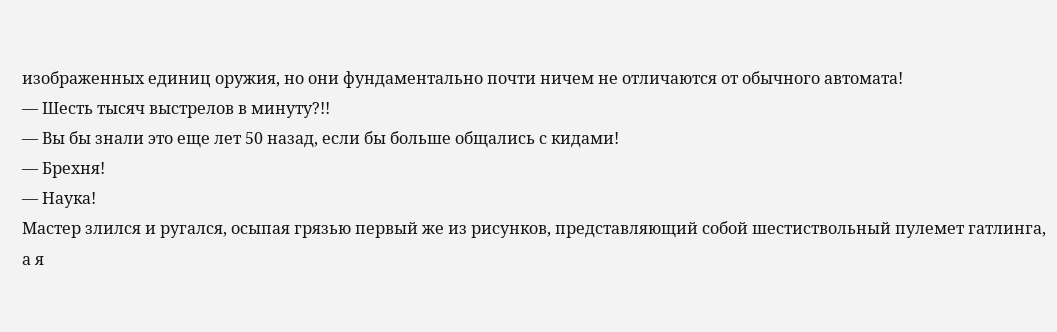изображенных единиц оружия, но они фундаментально почти ничем не отличаются от обычного автомата!
— Шесть тысяч выстрелов в минуту?!!
— Вы бы знали это еще лет 50 назад, если бы больше общались с кидами!
— Брехня!
— Наука!
Мастер злился и ругался, осыпая грязью первый же из рисунков, представляющий собой шестиствольный пулемет гатлинга, а я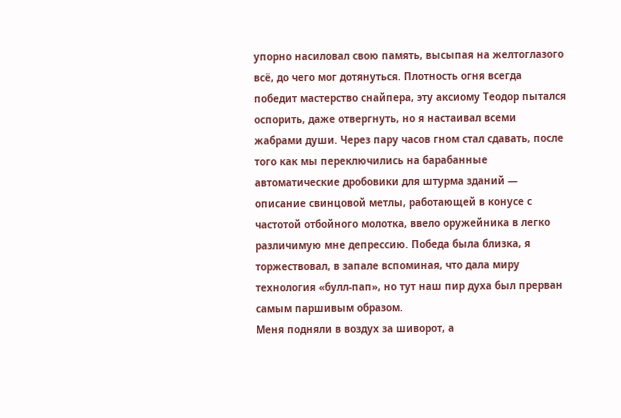упорно насиловал свою память, высыпая на желтоглазого всё, до чего мог дотянуться. Плотность огня всегда победит мастерство снайпера, эту аксиому Теодор пытался оспорить, даже отвергнуть, но я настаивал всеми жабрами души. Через пару часов гном стал сдавать, после того как мы переключились на барабанные автоматические дробовики для штурма зданий — описание свинцовой метлы, работающей в конусе с частотой отбойного молотка, ввело оружейника в легко различимую мне депрессию. Победа была близка, я торжествовал, в запале вспоминая, что дала миру технология «булл-пап», но тут наш пир духа был прерван самым паршивым образом.
Меня подняли в воздух за шиворот, а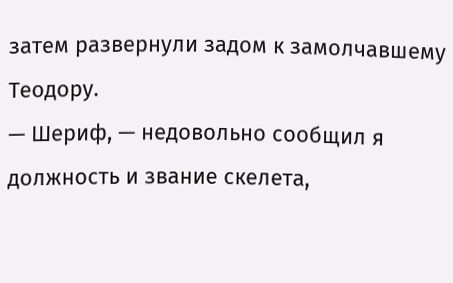затем развернули задом к замолчавшему Теодору.
— Шериф, — недовольно сообщил я должность и звание скелета,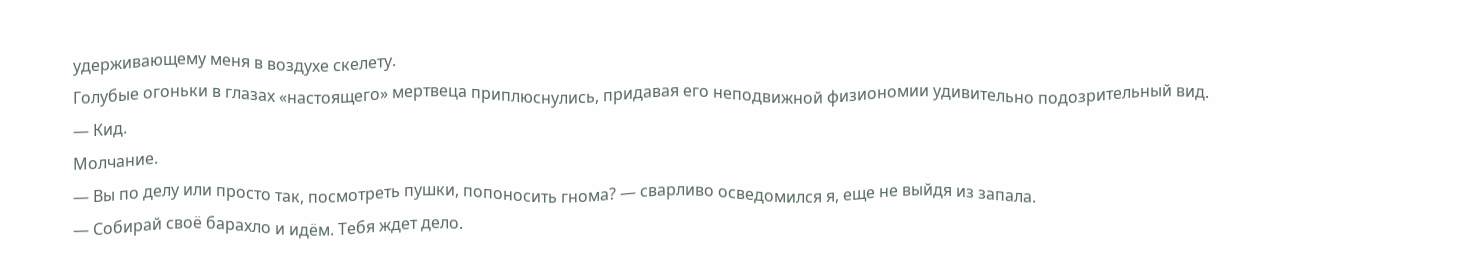удерживающему меня в воздухе скелету.
Голубые огоньки в глазах «настоящего» мертвеца приплюснулись, придавая его неподвижной физиономии удивительно подозрительный вид.
— Кид.
Молчание.
— Вы по делу или просто так, посмотреть пушки, попоносить гнома? — сварливо осведомился я, еще не выйдя из запала.
— Собирай своё барахло и идём. Тебя ждет дело.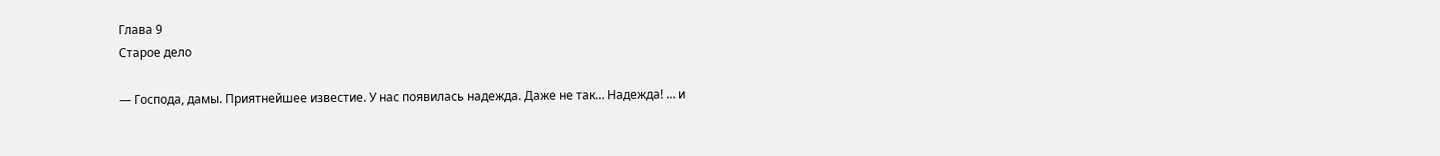Глава 9
Старое дело

— Господа, дамы. Приятнейшее известие. У нас появилась надежда. Даже не так… Надежда! … и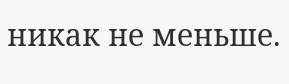никак не меньше.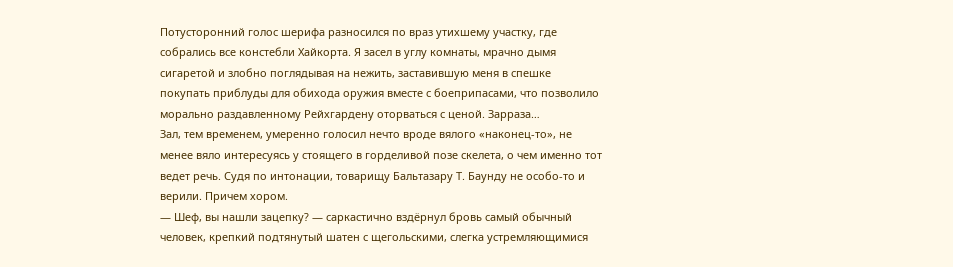Потусторонний голос шерифа разносился по враз утихшему участку, где собрались все констебли Хайкорта. Я засел в углу комнаты, мрачно дымя сигаретой и злобно поглядывая на нежить, заставившую меня в спешке покупать приблуды для обихода оружия вместе с боеприпасами, что позволило морально раздавленному Рейхгардену оторваться с ценой. Зарраза…
Зал, тем временем, умеренно голосил нечто вроде вялого «наконец-то», не менее вяло интересуясь у стоящего в горделивой позе скелета, о чем именно тот ведет речь. Судя по интонации, товарищу Бальтазару Т. Баунду не особо-то и верили. Причем хором.
— Шеф, вы нашли зацепку? — саркастично вздёрнул бровь самый обычный человек, крепкий подтянутый шатен с щегольскими, слегка устремляющимися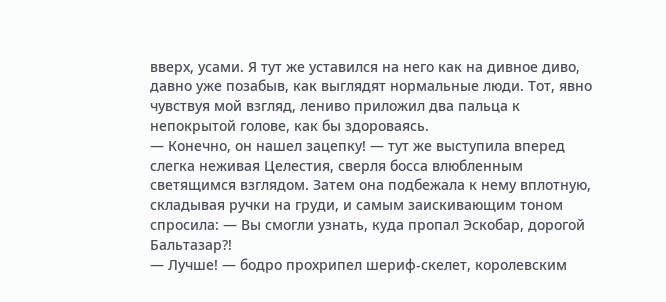вверх, усами. Я тут же уставился на него как на дивное диво, давно уже позабыв, как выглядят нормальные люди. Тот, явно чувствуя мой взгляд, лениво приложил два пальца к непокрытой голове, как бы здороваясь.
— Конечно, он нашел зацепку! — тут же выступила вперед слегка неживая Целестия, сверля босса влюбленным светящимся взглядом. Затем она подбежала к нему вплотную, складывая ручки на груди, и самым заискивающим тоном спросила: — Вы смогли узнать, куда пропал Эскобар, дорогой Бальтазар?!
— Лучше! — бодро прохрипел шериф-скелет, королевским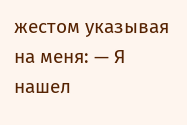жестом указывая на меня: — Я нашел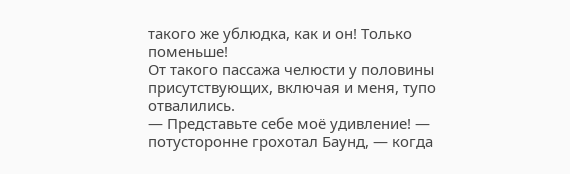такого же ублюдка, как и он! Только поменьше!
От такого пассажа челюсти у половины присутствующих, включая и меня, тупо отвалились.
— Представьте себе моё удивление! — потусторонне грохотал Баунд, — когда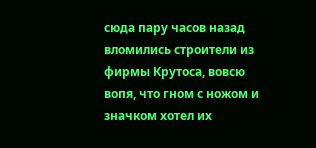сюда пару часов назад вломились строители из фирмы Крутоса, вовсю вопя, что гном с ножом и значком хотел их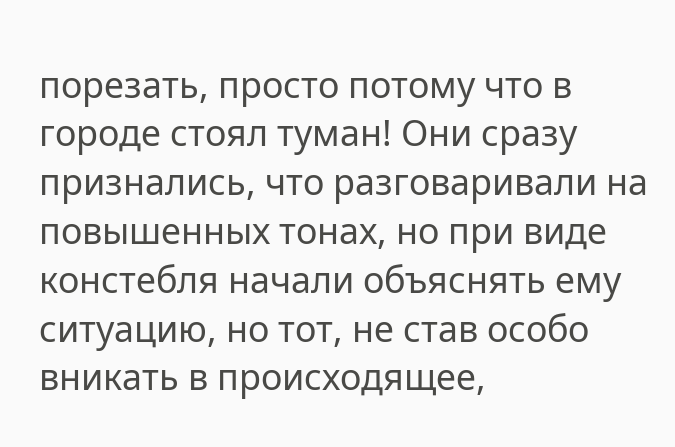порезать, просто потому что в городе стоял туман! Они сразу признались, что разговаривали на повышенных тонах, но при виде констебля начали объяснять ему ситуацию, но тот, не став особо вникать в происходящее,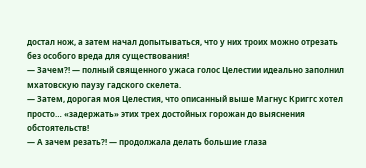достал нож, а затем начал допытываться, что у них троих можно отрезать без особого вреда для существования!
— Зачем?! — полный священного ужаса голос Целестии идеально заполнил мхатовскую паузу гадского скелета.
— Затем, дорогая моя Целестия, что описанный выше Магнус Криггс хотел просто… «задержать» этих трех достойных горожан до выяснения обстоятельств!
— А зачем резать?! — продолжала делать большие глаза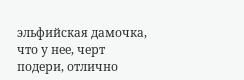эльфийская дамочка, что у нее, черт подери, отлично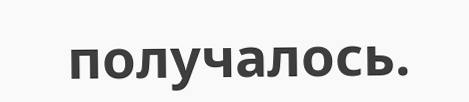получалось.